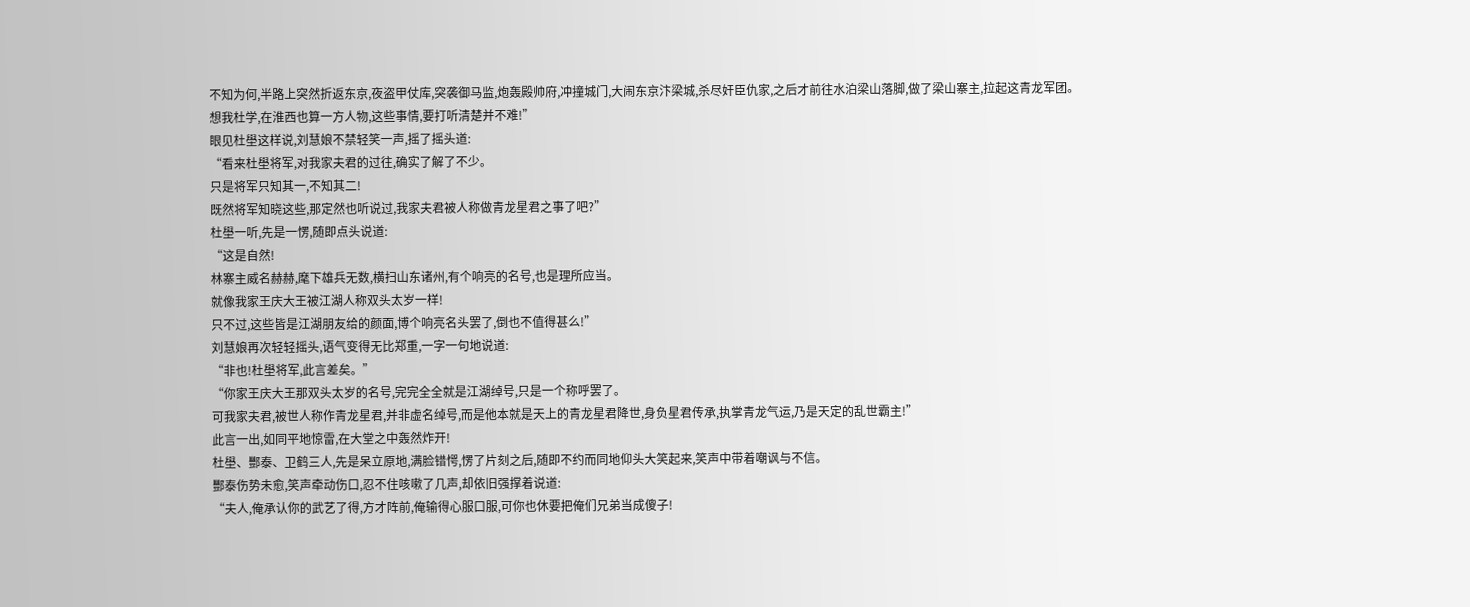不知为何,半路上突然折返东京,夜盗甲仗库,突袭御马监,炮轰殿帅府,冲撞城门,大闹东京汴梁城,杀尽奸臣仇家,之后才前往水泊梁山落脚,做了梁山寨主,拉起这青龙军团。
想我杜学,在淮西也算一方人物,这些事情,要打听清楚并不难!”
眼见杜壆这样说,刘慧娘不禁轻笑一声,摇了摇头道:
“看来杜壆将军,对我家夫君的过往,确实了解了不少。
只是将军只知其一,不知其二!
既然将军知晓这些,那定然也听说过,我家夫君被人称做青龙星君之事了吧?”
杜壆一听,先是一愣,随即点头说道:
“这是自然!
林寨主威名赫赫,麾下雄兵无数,横扫山东诸州,有个响亮的名号,也是理所应当。
就像我家王庆大王被江湖人称双头太岁一样!
只不过,这些皆是江湖朋友给的颜面,博个响亮名头罢了,倒也不值得甚么!”
刘慧娘再次轻轻摇头,语气变得无比郑重,一字一句地说道:
“非也!杜壆将军,此言差矣。”
“你家王庆大王那双头太岁的名号,完完全全就是江湖绰号,只是一个称呼罢了。
可我家夫君,被世人称作青龙星君,并非虚名绰号,而是他本就是天上的青龙星君降世,身负星君传承,执掌青龙气运,乃是天定的乱世霸主!”
此言一出,如同平地惊雷,在大堂之中轰然炸开!
杜壆、酆泰、卫鹤三人,先是呆立原地,满脸错愕,愣了片刻之后,随即不约而同地仰头大笑起来,笑声中带着嘲讽与不信。
酆泰伤势未愈,笑声牵动伤口,忍不住咳嗽了几声,却依旧强撑着说道:
“夫人,俺承认你的武艺了得,方才阵前,俺输得心服口服,可你也休要把俺们兄弟当成傻子!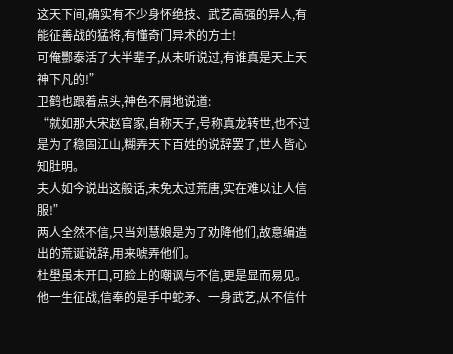这天下间,确实有不少身怀绝技、武艺高强的异人,有能征善战的猛将,有懂奇门异术的方士!
可俺酆泰活了大半辈子,从未听说过,有谁真是天上天神下凡的!”
卫鹤也跟着点头,神色不屑地说道:
“就如那大宋赵官家,自称天子,号称真龙转世,也不过是为了稳固江山,糊弄天下百姓的说辞罢了,世人皆心知肚明。
夫人如今说出这般话,未免太过荒唐,实在难以让人信服!”
两人全然不信,只当刘慧娘是为了劝降他们,故意编造出的荒诞说辞,用来唬弄他们。
杜壆虽未开口,可脸上的嘲讽与不信,更是显而易见。
他一生征战,信奉的是手中蛇矛、一身武艺,从不信什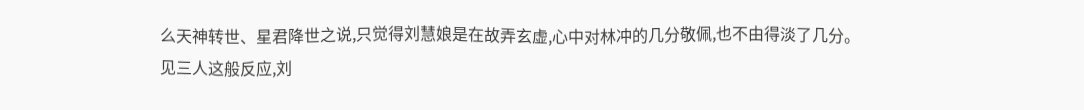么天神转世、星君降世之说,只觉得刘慧娘是在故弄玄虚,心中对林冲的几分敬佩,也不由得淡了几分。
见三人这般反应,刘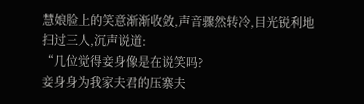慧娘脸上的笑意渐渐收敛,声音骤然转冷,目光锐利地扫过三人,沉声说道:
“几位觉得妾身像是在说笑吗?
妾身身为我家夫君的压寨夫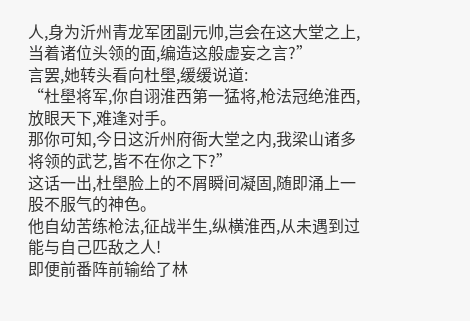人,身为沂州青龙军团副元帅,岂会在这大堂之上,当着诸位头领的面,编造这般虚妄之言?”
言罢,她转头看向杜壆,缓缓说道:
“杜壆将军,你自诩淮西第一猛将,枪法冠绝淮西,放眼天下,难逢对手。
那你可知,今日这沂州府衙大堂之内,我梁山诸多将领的武艺,皆不在你之下?”
这话一出,杜壆脸上的不屑瞬间凝固,随即涌上一股不服气的神色。
他自幼苦练枪法,征战半生,纵横淮西,从未遇到过能与自己匹敌之人!
即便前番阵前输给了林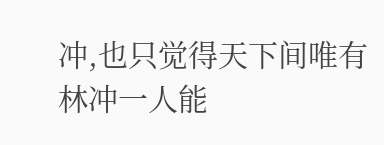冲,也只觉得天下间唯有林冲一人能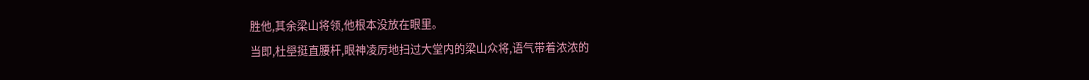胜他,其余梁山将领,他根本没放在眼里。
当即,杜壆挺直腰杆,眼神凌厉地扫过大堂内的梁山众将,语气带着浓浓的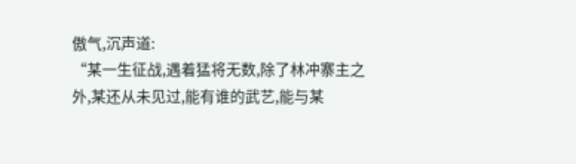傲气,沉声道:
“某一生征战,遇着猛将无数,除了林冲寨主之外,某还从未见过,能有谁的武艺,能与某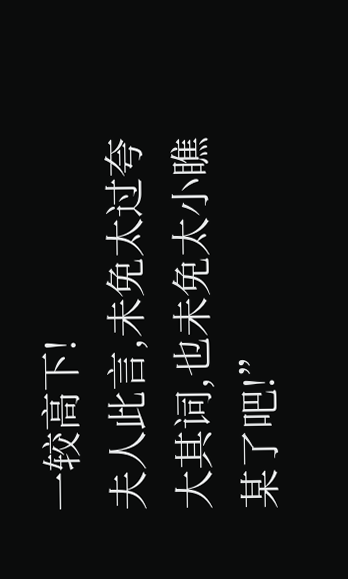一较高下!
夫人此言,未免太过夸大其词,也未免太小瞧某了吧!”